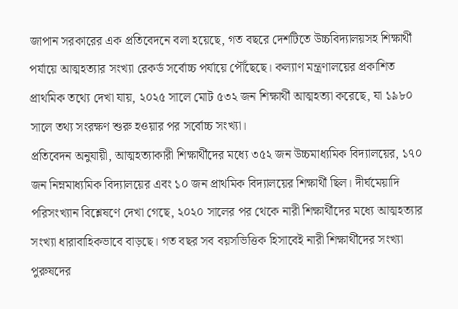জাপান সরকারের এক প্রতিবেদনে বলা হয়েছে, গত বছরে দেশটিতে উচ্চবিদ্যালয়সহ শিক্ষার্থী পর্যায়ে আত্মহত্যার সংখ্যা রেকর্ড সর্বোচ্চ পর্যায়ে পৌঁছেছে। কল্যাণ মন্ত্রণালয়ের প্রকাশিত প্রাথমিক তথ্যে দেখা যায়, ২০২৫ সালে মোট ৫৩২ জন শিক্ষার্থী আত্মহত্যা করেছে, যা ১৯৮০ সালে তথ্য সংরক্ষণ শুরু হওয়ার পর সর্বোচ্চ সংখ্যা।
প্রতিবেদন অনুযায়ী, আত্মহত্যাকারী শিক্ষার্থীদের মধ্যে ৩৫২ জন উচ্চমাধ্যমিক বিদ্যালয়ের, ১৭০ জন নিম্নমাধ্যমিক বিদ্যালয়ের এবং ১০ জন প্রাথমিক বিদ্যালয়ের শিক্ষার্থী ছিল। দীর্ঘমেয়াদি পরিসংখ্যান বিশ্লেষণে দেখা গেছে, ২০২০ সালের পর থেকে নারী শিক্ষার্থীদের মধ্যে আত্মহত্যার সংখ্যা ধারাবাহিকভাবে বাড়ছে। গত বছর সব বয়সভিত্তিক হিসাবেই নারী শিক্ষার্থীদের সংখ্যা পুরুষদের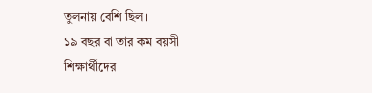তুলনায় বেশি ছিল।
১৯ বছর বা তার কম বয়সী শিক্ষার্থীদের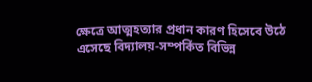ক্ষেত্রে আত্মহত্যার প্রধান কারণ হিসেবে উঠে এসেছে বিদ্যালয়-সম্পর্কিত বিভিন্ন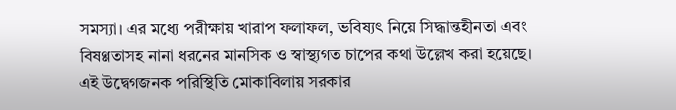সমস্যা। এর মধ্যে পরীক্ষায় খারাপ ফলাফল, ভবিষ্যৎ নিয়ে সিদ্ধান্তহীনতা এবং বিষণ্ণতাসহ নানা ধরনের মানসিক ও স্বাস্থ্যগত চাপের কথা উল্লেখ করা হয়েছে।
এই উদ্বেগজনক পরিস্থিতি মোকাবিলায় সরকার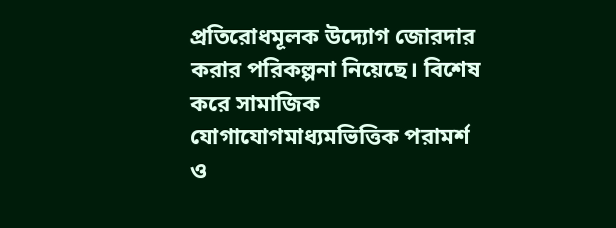প্রতিরোধমূলক উদ্যোগ জোরদার করার পরিকল্পনা নিয়েছে। বিশেষ করে সামাজিক যোগাযোগমাধ্যমভিত্তিক পরামর্শ ও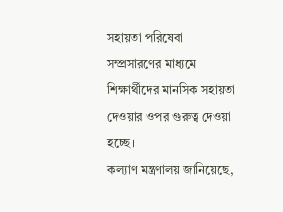সহায়তা পরিষেবা সম্প্রসারণের মাধ্যমে শিক্ষার্থীদের মানসিক সহায়তা দেওয়ার ওপর গুরুত্ব দেওয়া হচ্ছে।
কল্যাণ মন্ত্রণালয় জানিয়েছে,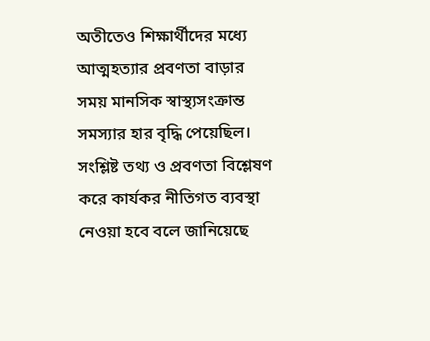অতীতেও শিক্ষার্থীদের মধ্যে আত্মহত্যার প্রবণতা বাড়ার সময় মানসিক স্বাস্থ্যসংক্রান্ত সমস্যার হার বৃদ্ধি পেয়েছিল। সংশ্লিষ্ট তথ্য ও প্রবণতা বিশ্লেষণ করে কার্যকর নীতিগত ব্যবস্থা নেওয়া হবে বলে জানিয়েছে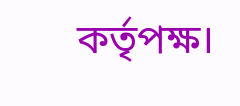কর্তৃপক্ষ।